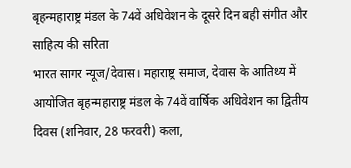बृहन्महाराष्ट्र मंडल के 74वें अधिवेशन के दूसरे दिन बही संगीत और साहित्य की सरिता
भारत सागर न्यूज/देवास। महाराष्ट्र समाज, देवास के आतिथ्य में आयोजित बृहन्महाराष्ट्र मंडल के 74वें वार्षिक अधिवेशन का द्वितीय दिवस (शनिवार, 28 फरवरी) कला,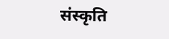संस्कृति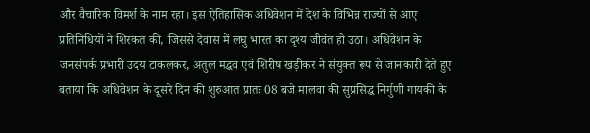और वैचारिक विमर्श के नाम रहा। इस ऐतिहासिक अधिवेशन में देश के विभिन्न राज्यों से आए प्रतिनिधियों ने शिरकत की, जिससे देवास में लघु भारत का दृश्य जीवंत हो उठा। अधिवेशन के जनसंपर्क प्रभारी उदय टाकलकर, अतुल मद्धव एवं शिरीष खड़ीकर ने संयुक्त रूप से जानकारी देते हुए बताया कि अधिवेशन के दूसरे दिन की शुरुआत प्रातः 08 बजे मालवा की सुप्रसिद्ध निर्गुणी गायकी के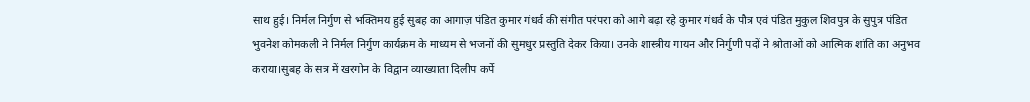साथ हुई। निर्मल निर्गुण से भक्तिमय हुई सुबह का आगाज़ पंडित कुमार गंधर्व की संगीत परंपरा को आगे बढ़ा रहे कुमार गंधर्व के पौत्र एवं पंडित मुकुल शिवपुत्र के सुपुत्र पंडित भुवनेश कोमकली ने निर्मल निर्गुण कार्यक्रम के माध्यम से भजनों की सुमधुर प्रस्तुति देकर किया। उनके शास्त्रीय गायन और निर्गुणी पदों ने श्रोताओं को आत्मिक शांति का अनुभव कराया।सुबह के सत्र में खरगोन के विद्वान व्याख्याता दिलीप कर्पे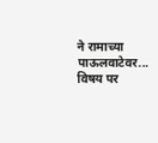ने रामाच्या पाऊलवाटेवर... विषय पर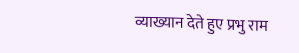व्याख्यान देते हुए प्रभु राम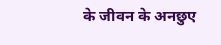के जीवन के अनछुए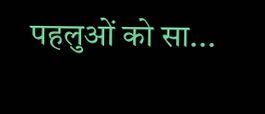पहलुओं को सा...